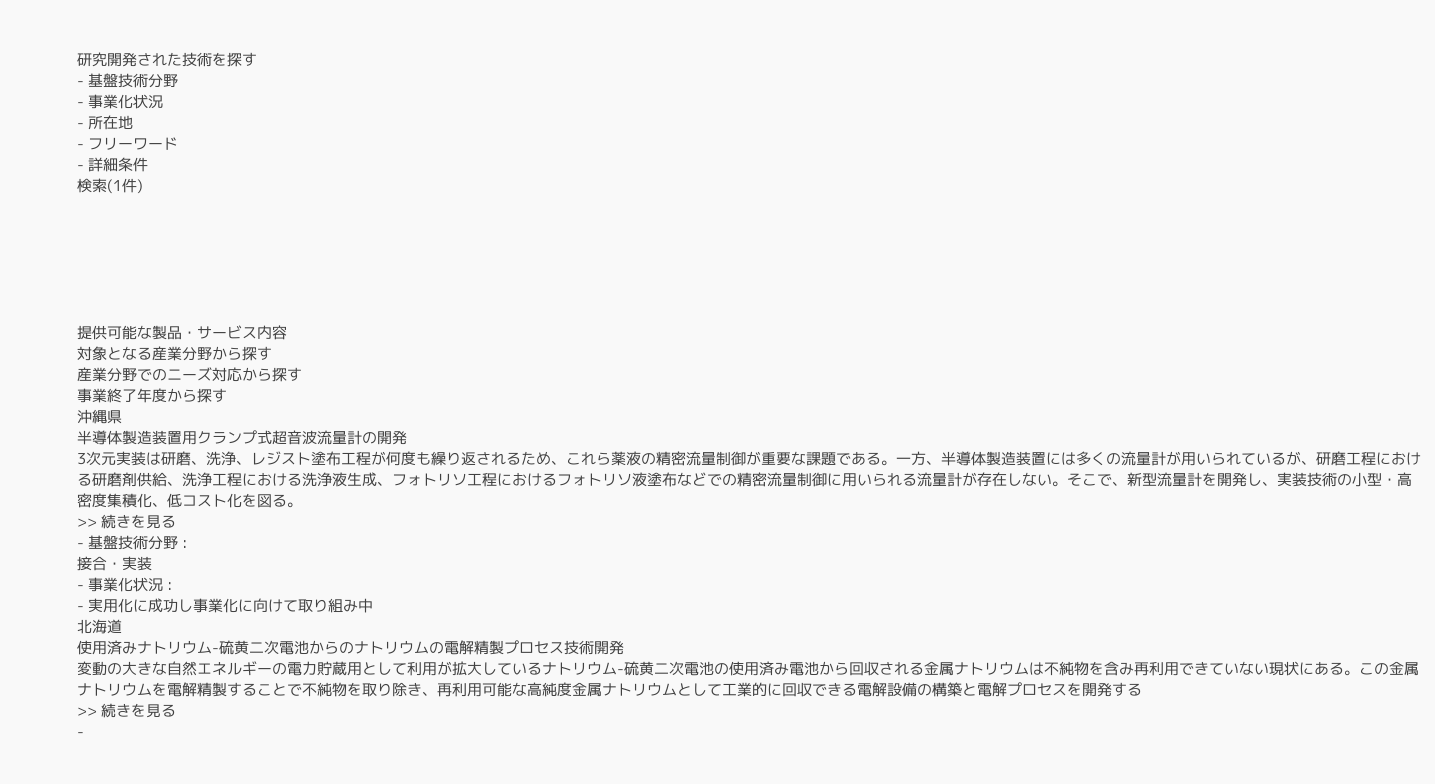研究開発された技術を探す
- 基盤技術分野
- 事業化状況
- 所在地
- フリーワード
- 詳細条件
検索(1件)






提供可能な製品・サービス内容
対象となる産業分野から探す
産業分野でのニーズ対応から探す
事業終了年度から探す
沖縄県
半導体製造装置用クランプ式超音波流量計の開発
3次元実装は研磨、洗浄、レジスト塗布工程が何度も繰り返されるため、これら薬液の精密流量制御が重要な課題である。一方、半導体製造装置には多くの流量計が用いられているが、研磨工程における研磨剤供給、洗浄工程における洗浄液生成、フォトリソ工程におけるフォトリソ液塗布などでの精密流量制御に用いられる流量計が存在しない。そこで、新型流量計を開発し、実装技術の小型・高密度集積化、低コスト化を図る。
>> 続きを見る
- 基盤技術分野 :
接合・実装
- 事業化状況 :
- 実用化に成功し事業化に向けて取り組み中
北海道
使用済みナトリウム-硫黄二次電池からのナトリウムの電解精製プロセス技術開発
変動の大きな自然エネルギーの電力貯蔵用として利用が拡大しているナトリウム-硫黄二次電池の使用済み電池から回収される金属ナトリウムは不純物を含み再利用できていない現状にある。この金属ナトリウムを電解精製することで不純物を取り除き、再利用可能な高純度金属ナトリウムとして工業的に回収できる電解設備の構築と電解プロセスを開発する
>> 続きを見る
-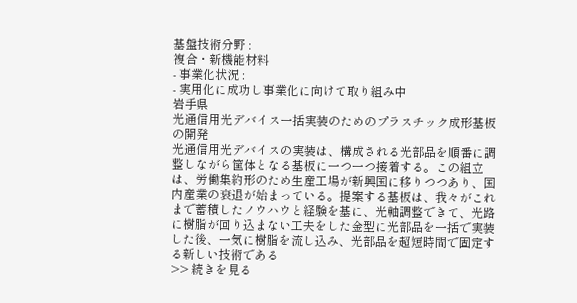基盤技術分野 :
複合・新機能材料
- 事業化状況 :
- 実用化に成功し事業化に向けて取り組み中
岩手県
光通信用光デバイス一括実装のためのプラスチック成形基板の開発
光通信用光デバイスの実装は、構成される光部品を順番に調整しながら筐体となる基板に一つ一つ接着する。この組立は、労働集約形のため生産工場が新興国に移りつつあり、国内産業の衰退が始まっている。提案する基板は、我々がこれまで蓄積したノウハウと経験を基に、光軸調整できて、光路に樹脂が回り込まない工夫をした金型に光部品を一括で実装した後、一気に樹脂を流し込み、光部品を超短時間で固定する新しい技術である
>> 続きを見る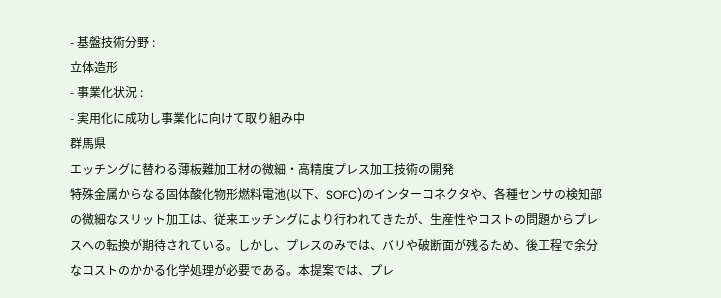- 基盤技術分野 :
立体造形
- 事業化状況 :
- 実用化に成功し事業化に向けて取り組み中
群馬県
エッチングに替わる薄板難加工材の微細・高精度プレス加工技術の開発
特殊金属からなる固体酸化物形燃料電池(以下、SOFC)のインターコネクタや、各種センサの検知部の微細なスリット加工は、従来エッチングにより行われてきたが、生産性やコストの問題からプレスへの転換が期待されている。しかし、プレスのみでは、バリや破断面が残るため、後工程で余分なコストのかかる化学処理が必要である。本提案では、プレ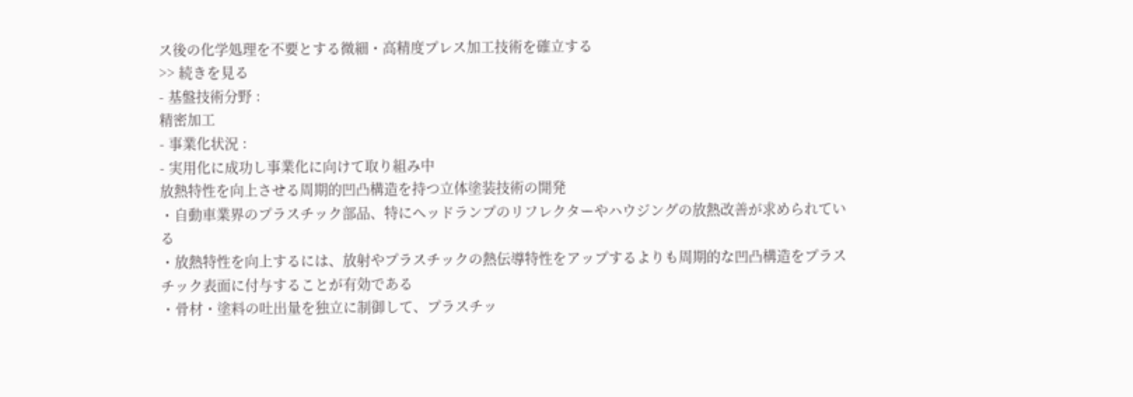ス後の化学処理を不要とする微細・高精度プレス加工技術を確立する
>> 続きを見る
- 基盤技術分野 :
精密加工
- 事業化状況 :
- 実用化に成功し事業化に向けて取り組み中
放熱特性を向上させる周期的凹凸構造を持つ立体塗装技術の開発
・自動車業界のプラスチック部品、特にヘッドランプのリフレクターやハウジングの放熱改善が求められている
・放熱特性を向上するには、放射やプラスチックの熱伝導特性をアップするよりも周期的な凹凸構造をプラスチック表面に付与することが有効である
・骨材・塗料の吐出量を独立に制御して、プラスチッ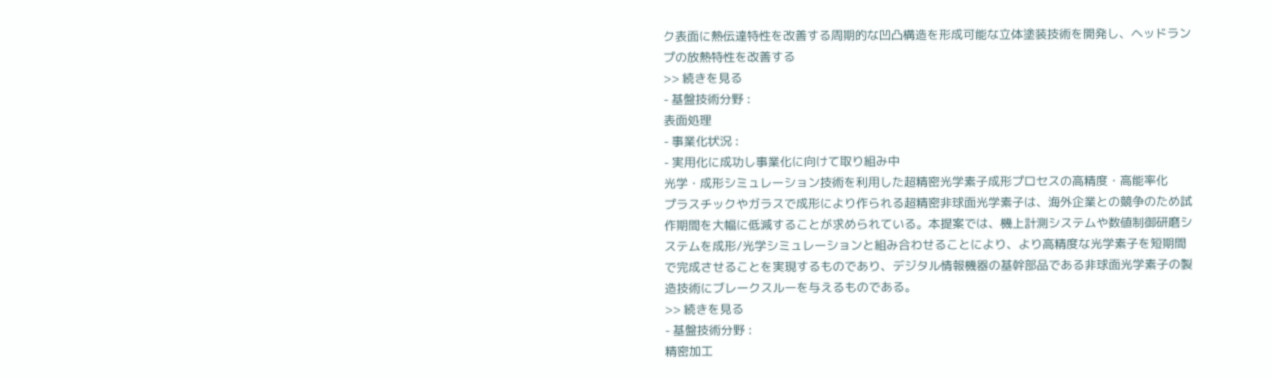ク表面に熱伝達特性を改善する周期的な凹凸構造を形成可能な立体塗装技術を開発し、ヘッドランプの放熱特性を改善する
>> 続きを見る
- 基盤技術分野 :
表面処理
- 事業化状況 :
- 実用化に成功し事業化に向けて取り組み中
光学・成形シミュレーション技術を利用した超精密光学素子成形プロセスの高精度・高能率化
プラスチックやガラスで成形により作られる超精密非球面光学素子は、海外企業との競争のため試作期間を大幅に低減することが求められている。本提案では、機上計測システムや数値制御研磨システムを成形/光学シミュレーションと組み合わせることにより、より高精度な光学素子を短期間で完成させることを実現するものであり、デジタル情報機器の基幹部品である非球面光学素子の製造技術にブレークスルーを与えるものである。
>> 続きを見る
- 基盤技術分野 :
精密加工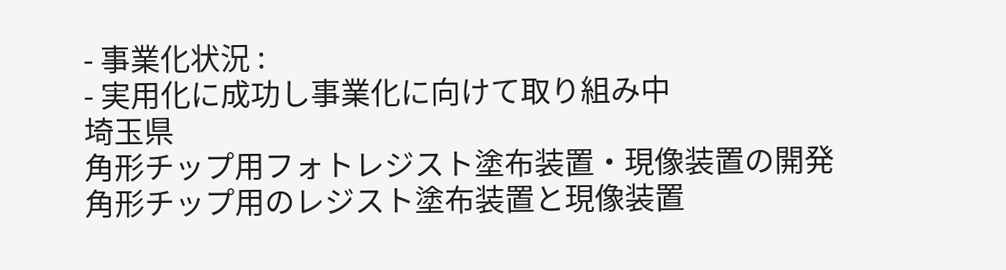- 事業化状況 :
- 実用化に成功し事業化に向けて取り組み中
埼玉県
角形チップ用フォトレジスト塗布装置・現像装置の開発
角形チップ用のレジスト塗布装置と現像装置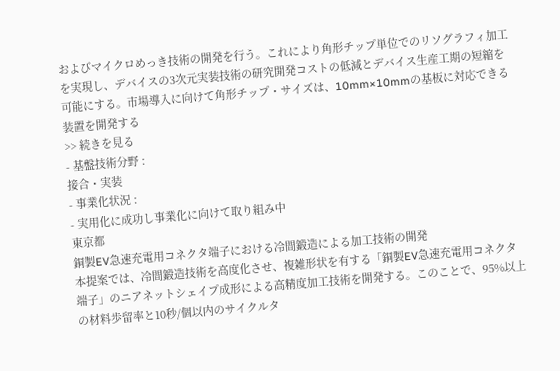およびマイクロめっき技術の開発を行う。これにより角形チップ単位でのリソグラフィ加工を実現し、デバイスの3次元実装技術の研究開発コストの低減とデバイス生産工期の短縮を可能にする。市場導入に向けて角形チップ・サイズは、10mm×10mmの基板に対応できる装置を開発する
>> 続きを見る
- 基盤技術分野 :
接合・実装
- 事業化状況 :
- 実用化に成功し事業化に向けて取り組み中
東京都
銅製EV急速充電用コネクタ端子における冷間鍛造による加工技術の開発
本提案では、冷間鍛造技術を高度化させ、複雑形状を有する「銅製EV急速充電用コネクタ端子」のニアネットシェイプ成形による高精度加工技術を開発する。このことで、95%以上の材料歩留率と10秒/個以内のサイクルタ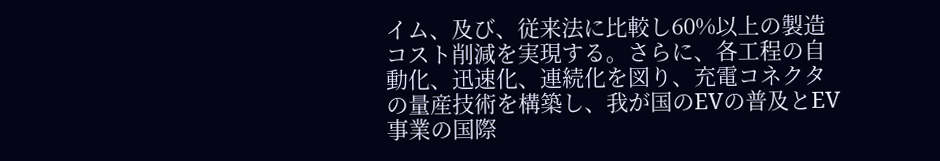イム、及び、従来法に比較し60%以上の製造コスト削減を実現する。さらに、各工程の自動化、迅速化、連続化を図り、充電コネクタの量産技術を構築し、我が国のEVの普及とEV事業の国際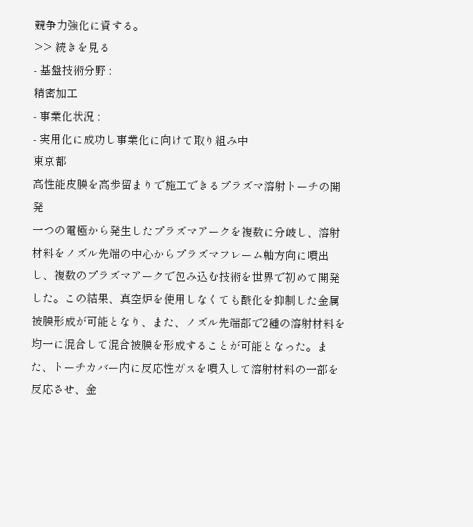競争力強化に資する。
>> 続きを見る
- 基盤技術分野 :
精密加工
- 事業化状況 :
- 実用化に成功し事業化に向けて取り組み中
東京都
高性能皮膜を高歩留まりで施工できるプラズマ溶射トーチの開発
一つの電極から発生したプラズマアークを複数に分岐し、溶射材料をノズル先端の中心からプラズマフレーム軸方向に噴出し、複数のプラズマアークで包み込む技術を世界で初めて開発した。この結果、真空炉を使用しなくても酸化を抑制した金属被膜形成が可能となり、また、ノズル先端部で2種の溶射材料を均一に混合して混合被膜を形成することが可能となった。また、トーチカバー内に反応性ガスを噴入して溶射材料の一部を反応させ、金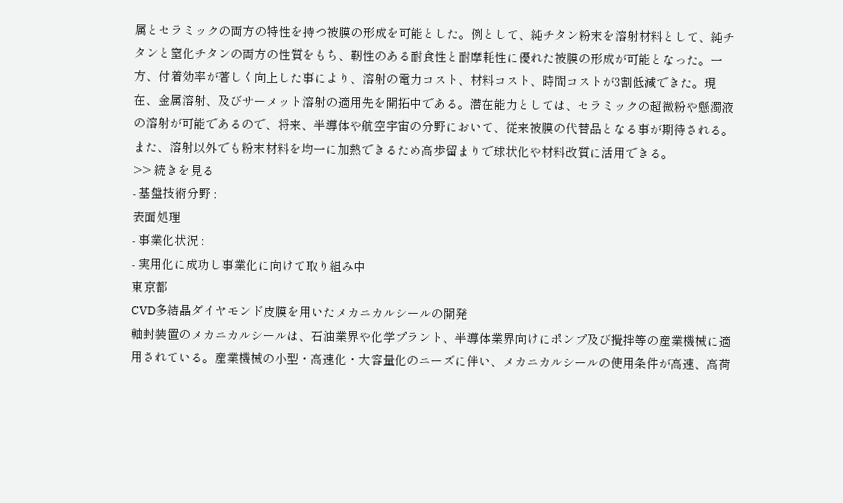属とセラミックの両方の特性を持つ被膜の形成を可能とした。例として、純チタン粉末を溶射材料として、純チタンと窒化チタンの両方の性質をもち、靭性のある耐食性と耐摩耗性に優れた被膜の形成が可能となった。一方、付着効率が著しく向上した事により、溶射の電力コスト、材料コスト、時間コストが3割低減できた。現在、金属溶射、及びサーメット溶射の適用先を開拓中である。潜在能力としては、セラミックの超微粉や懸濁液の溶射が可能であるので、将来、半導体や航空宇宙の分野において、従来被膜の代替品となる事が期待される。また、溶射以外でも粉末材料を均一に加熱できるため高歩留まりで球状化や材料改質に活用できる。
>> 続きを見る
- 基盤技術分野 :
表面処理
- 事業化状況 :
- 実用化に成功し事業化に向けて取り組み中
東京都
CVD多結晶ダイヤモンド皮膜を用いたメカニカルシールの開発
軸封装置のメカニカルシールは、石油業界や化学プラント、半導体業界向けにポンプ及び攪拌等の産業機械に適用されている。産業機械の小型・高速化・大容量化のニーズに伴い、メカニカルシールの使用条件が高速、高荷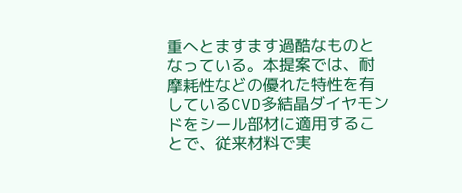重へとますます過酷なものとなっている。本提案では、耐摩耗性などの優れた特性を有しているCVD多結晶ダイヤモンドをシール部材に適用することで、従来材料で実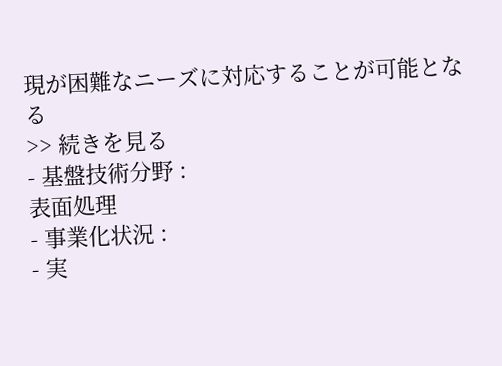現が困難なニーズに対応することが可能となる
>> 続きを見る
- 基盤技術分野 :
表面処理
- 事業化状況 :
- 実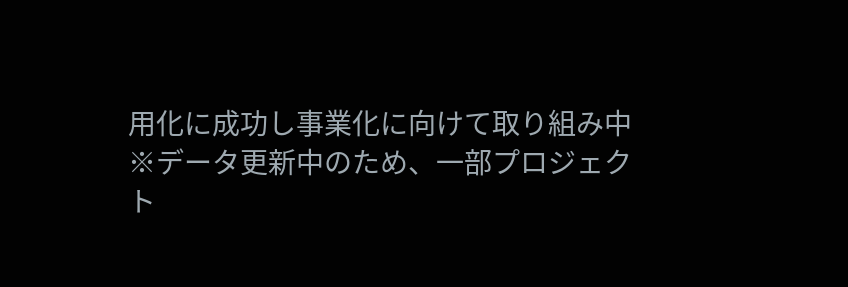用化に成功し事業化に向けて取り組み中
※データ更新中のため、一部プロジェクト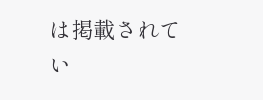は掲載されてい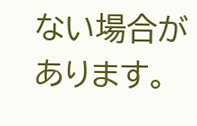ない場合があります。